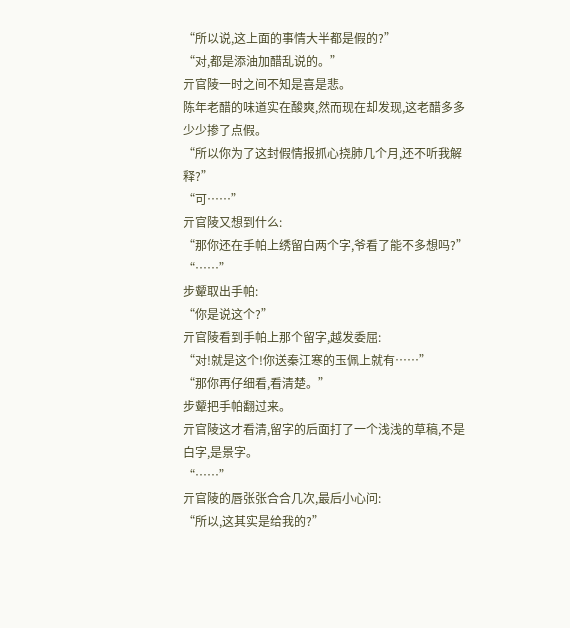“所以说,这上面的事情大半都是假的?”
“对,都是添油加醋乱说的。”
亓官陵一时之间不知是喜是悲。
陈年老醋的味道实在酸爽,然而现在却发现,这老醋多多少少掺了点假。
“所以你为了这封假情报抓心挠肺几个月,还不听我解释?”
“可……”
亓官陵又想到什么:
“那你还在手帕上绣留白两个字,爷看了能不多想吗?”
“……”
步颦取出手帕:
“你是说这个?”
亓官陵看到手帕上那个留字,越发委屈:
“对!就是这个!你送秦江寒的玉佩上就有……”
“那你再仔细看,看清楚。”
步颦把手帕翻过来。
亓官陵这才看清,留字的后面打了一个浅浅的草稿,不是白字,是景字。
“……”
亓官陵的唇张张合合几次,最后小心问:
“所以,这其实是给我的?”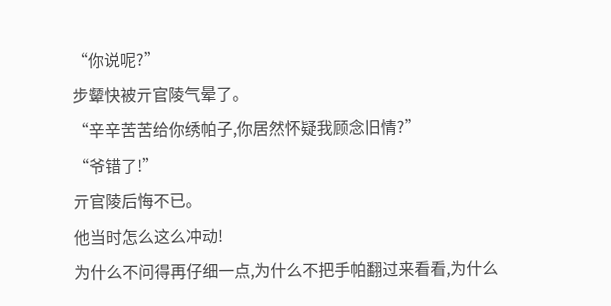“你说呢?”
步颦快被亓官陵气晕了。
“辛辛苦苦给你绣帕子,你居然怀疑我顾念旧情?”
“爷错了!”
亓官陵后悔不已。
他当时怎么这么冲动!
为什么不问得再仔细一点,为什么不把手帕翻过来看看,为什么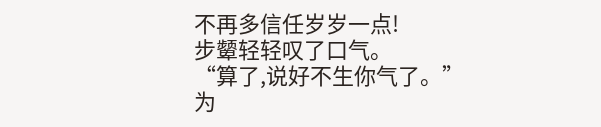不再多信任岁岁一点!
步颦轻轻叹了口气。
“算了,说好不生你气了。”
为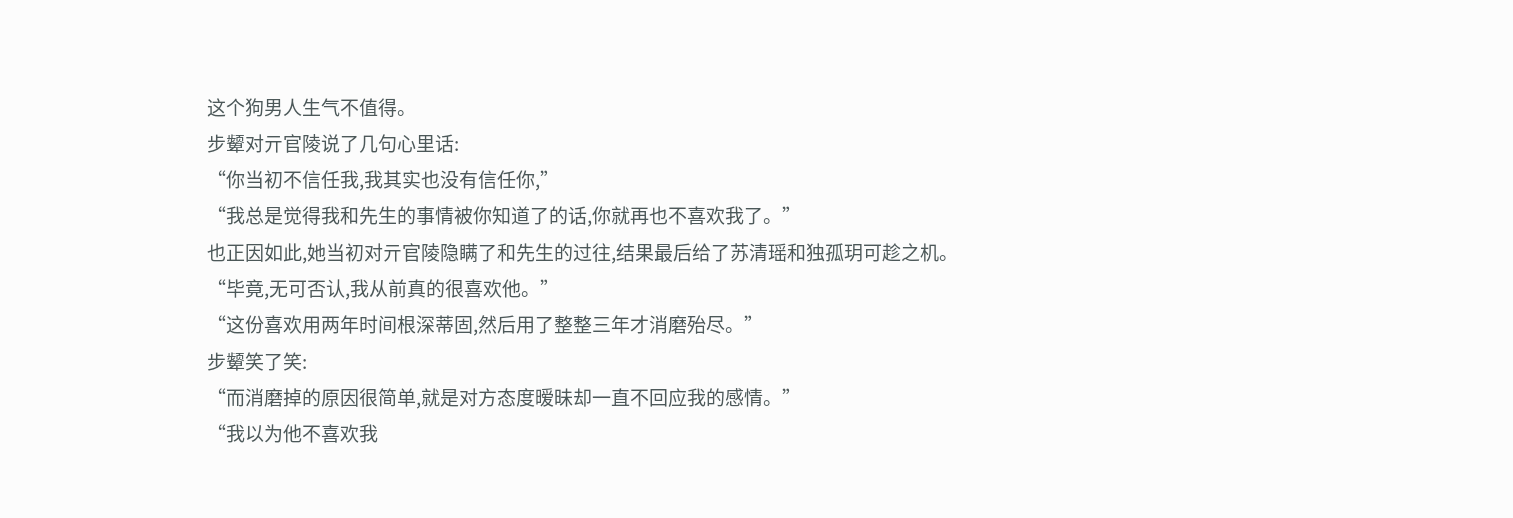这个狗男人生气不值得。
步颦对亓官陵说了几句心里话:
“你当初不信任我,我其实也没有信任你,”
“我总是觉得我和先生的事情被你知道了的话,你就再也不喜欢我了。”
也正因如此,她当初对亓官陵隐瞒了和先生的过往,结果最后给了苏清瑶和独孤玥可趁之机。
“毕竟,无可否认,我从前真的很喜欢他。”
“这份喜欢用两年时间根深蒂固,然后用了整整三年才消磨殆尽。”
步颦笑了笑:
“而消磨掉的原因很简单,就是对方态度暧昧却一直不回应我的感情。”
“我以为他不喜欢我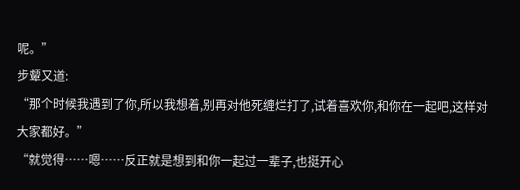呢。”
步颦又道:
“那个时候我遇到了你,所以我想着,别再对他死缠烂打了,试着喜欢你,和你在一起吧,这样对大家都好。”
“就觉得……嗯……反正就是想到和你一起过一辈子,也挺开心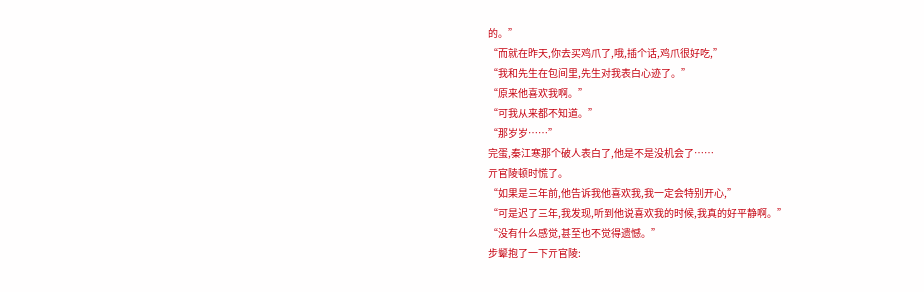的。”
“而就在昨天,你去买鸡爪了,哦,插个话,鸡爪很好吃,”
“我和先生在包间里,先生对我表白心迹了。”
“原来他喜欢我啊。”
“可我从来都不知道。”
“那岁岁……”
完蛋,秦江寒那个破人表白了,他是不是没机会了……
亓官陵顿时慌了。
“如果是三年前,他告诉我他喜欢我,我一定会特别开心,”
“可是迟了三年,我发现,听到他说喜欢我的时候,我真的好平静啊。”
“没有什么感觉,甚至也不觉得遗憾。”
步颦抱了一下亓官陵: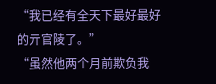“我已经有全天下最好最好的亓官陵了。”
“虽然他两个月前欺负我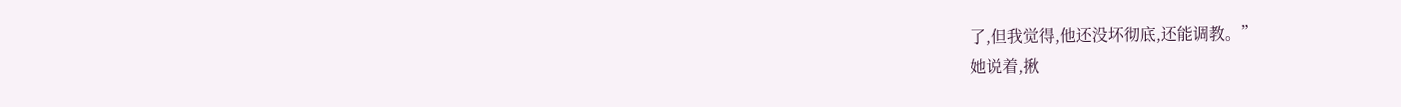了,但我觉得,他还没坏彻底,还能调教。”
她说着,揪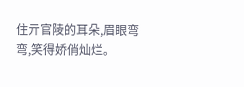住亓官陵的耳朵,眉眼弯弯,笑得娇俏灿烂。